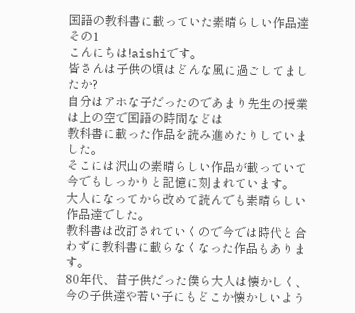国語の教科書に載っていた素晴らしい作品達 その1
こんにちは!aishiです。
皆さんは子供の頃はどんな風に過ごしてましたか?
自分はアホな子だったのであまり先生の授業は上の空で国語の時間などは
教科書に載った作品を読み進めたりしていました。
そこには沢山の素晴らしい作品が載っていて今でもしっかりと記憶に刻まれています。
大人になってから改めて読んでも素晴らしい作品達でした。
教科書は改訂されていくので今では時代と合わずに教科書に載らなくなった作品もあります。
80年代、昔子供だった僕ら大人は懐かしく、今の子供達や若い子にもどこか懐かしいよう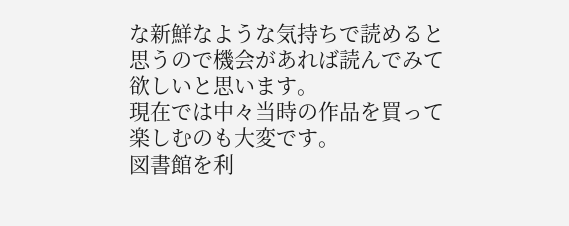な新鮮なような気持ちで読めると思うので機会があれば読んでみて欲しいと思います。
現在では中々当時の作品を買って楽しむのも大変です。
図書館を利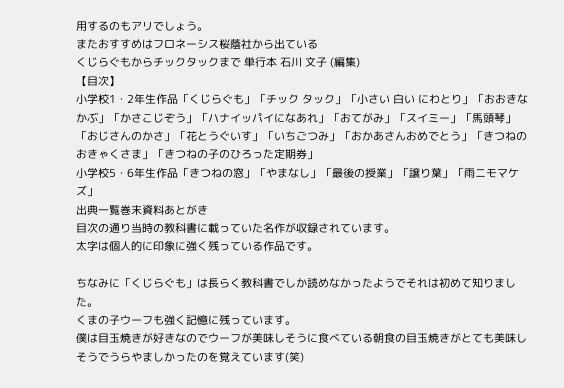用するのもアリでしょう。
またおすすめはフロネーシス桜蔭社から出ている
くじらぐもからチックタックまで 単行本 石川 文子 (編集)
【目次】
小学校1・2年生作品「くじらぐも」「チック タック」「小さい 白い にわとり」「おおきなかぶ」「かさこじぞう」「ハナイッパイになあれ」「おてがみ」「スイミー」「馬頭琴」「おじさんのかさ」「花とうぐいす」「いちごつみ」「おかあさんおめでとう」「きつねのおきゃくさま」「きつねの子のひろった定期券」
小学校5・6年生作品「きつねの窓」「やまなし」「最後の授業」「譲り葉」「雨ニモマケズ」
出典一覧巻末資料あとがき
目次の通り当時の教科書に載っていた名作が収録されています。
太字は個人的に印象に強く残っている作品です。

ちなみに「くじらぐも」は長らく教科書でしか読めなかったようでそれは初めて知りました。
くまの子ウーフも強く記憶に残っています。
僕は目玉焼きが好きなのでウーフが美味しそうに食べている朝食の目玉焼きがとても美味しそうでうらやましかったのを覚えています(笑)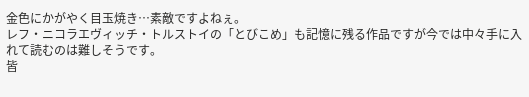金色にかがやく目玉焼き…素敵ですよねぇ。
レフ・ニコラエヴィッチ・トルストイの「とびこめ」も記憶に残る作品ですが今では中々手に入れて読むのは難しそうです。
皆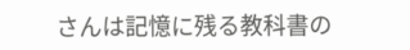さんは記憶に残る教科書の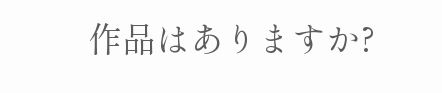作品はありますか?